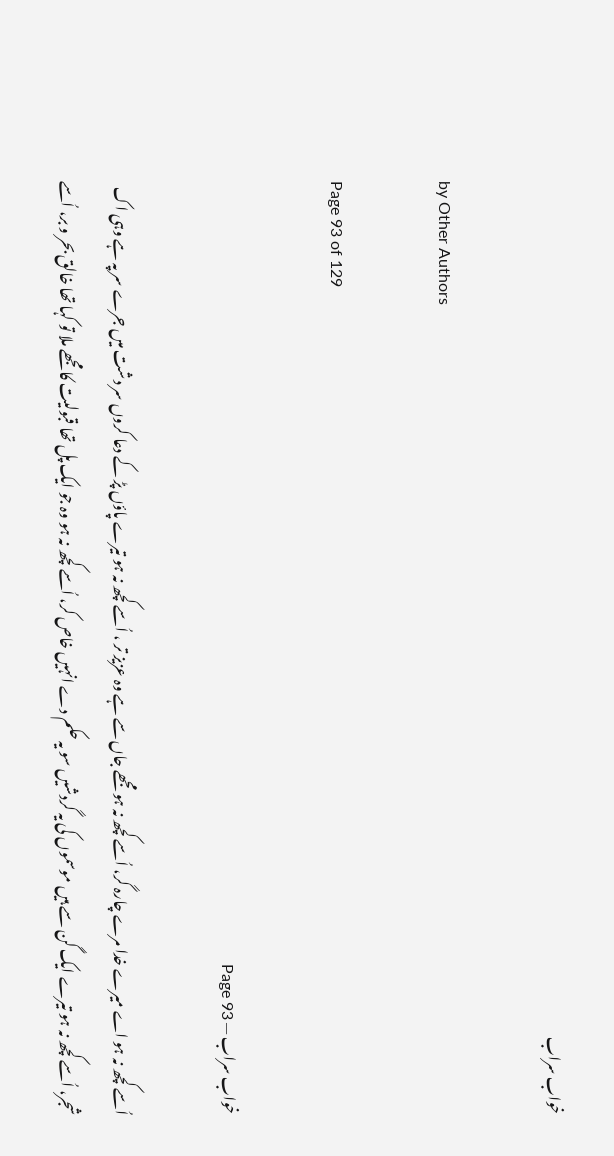خواب سراب

by Other Authors

Page 93 of 129

خواب سراب — Page 93

اُسے کچھ نہ ہو اے میرے خدا مرے چارہ گر، اُسے کچھ نہ ہو مجھے جاں سے ہے وہ عزیز تر ، اُسے کچھ نہ ہو تیرے پاؤں پڑ کے دعا کروں سر دشت میں جرے سر پہ ہے وہی اک شجر، اُسے کچھ نہ ہو تیرے ایک گن سے ہیں موسموں کی یہ گردشیں سو یہ حکم دے انہیں خاص کر، اُسے کچھ نہ ہو وہ جو ایک پل تھا قبولیت کا مجھے ملا تو کہا تھا خالق بحر و بر، اُسے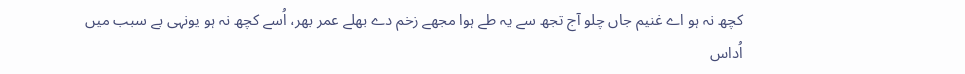کچھ نہ ہو اے غنیم جاں چلو آج تجھ سے یہ طے ہوا مجھے زخم دے بھلے عمر بھر، اُسے کچھ نہ ہو یونہی بے سبب میں اُداس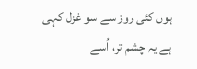ہوں کئی روز سے سو غزل کہی ہے یہ چشم تر، اُسے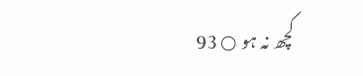کچھ نہ ہو ○ 93